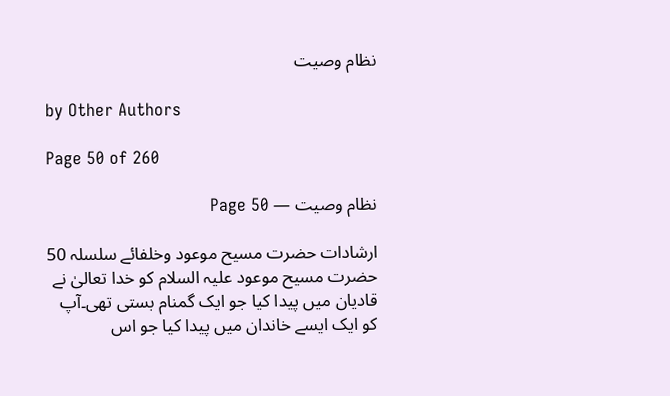نظام وصیت

by Other Authors

Page 50 of 260

نظام وصیت — Page 50

ارشادات حضرت مسیح موعود وخلفائے سلسلہ 50 حضرت مسیح موعود علیہ السلام کو خدا تعالیٰ نے قادیان میں پیدا کیا جو ایک گمنام بستی تھی۔آپ کو ایک ایسے خاندان میں پیدا کیا جو اس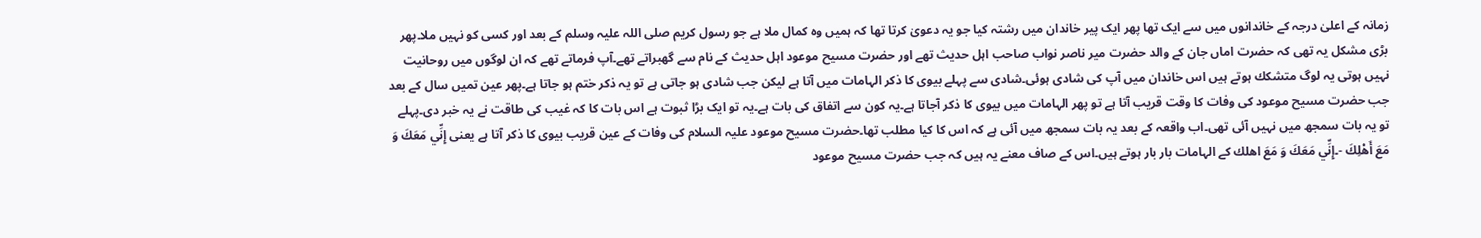زمانہ کے اعلیٰ درجہ کے خاندانوں میں سے ایک تھا پھر ایک پیر خاندان میں رشتہ کیا جو یہ دعویٰ کرتا تھا کہ ہمیں وہ کمال ملا ہے جو رسول کریم صلی اللہ علیہ وسلم کے بعد اور کسی کو نہیں ملا۔پھر بڑی مشکل یہ تھی کہ حضرت اماں جان کے والد حضرت میر ناصر نواب صاحب اہل حدیث تھے اور حضرت مسیح موعود اہل حدیث کے نام سے گھبراتے تھے۔آپ فرماتے تھے کہ ان لوگوں میں روحانیت نہیں ہوتی یہ لوگ متشكك ہوتے ہیں اس خاندان میں آپ کی شادی ہوئی۔شادی سے پہلے بیوی کا ذکر الہامات میں آتا ہے لیکن جب شادی ہو جاتی ہے تو یہ ذکر ختم ہو جاتا ہے۔پھر عین تمیں سال کے بعد جب حضرت مسیح موعود کی وفات کا وقت قریب آتا ہے تو پھر الہامات میں بیوی کا ذکر آجاتا ہے۔یہ کون سے اتفاق کی بات ہے۔یہ تو ایک بڑا ثبوت ہے اس بات کا کہ غیب کی طاقت نے یہ خبر دی۔پہلے تو یہ بات سمجھ میں نہیں آئی تھی۔اب واقعہ کے بعد یہ بات سمجھ میں آئی ہے کہ اس کا کیا مطلب تھا۔حضرت مسیح موعود علیہ السلام کی وفات کے عین قریب بیوی کا ذکر آتا ہے یعنی إِنِّي مَعَكَ وَ مَعَ أَهْلِكَ -۔إِنِّي مَعَكَ وَ مَعَ اهلك کے الہامات بار بار ہوتے ہیں۔اس کے صاف معنے یہ ہیں کہ جب حضرت مسیح موعود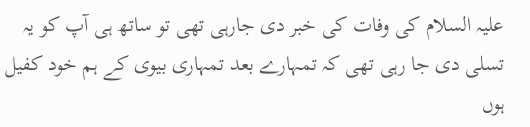علیہ السلام کی وفات کی خبر دی جارہی تھی تو ساتھ ہی آپ کو یہ تسلی دی جا رہی تھی کہ تمہارے بعد تمہاری بیوی کے ہم خود کفیل ہوں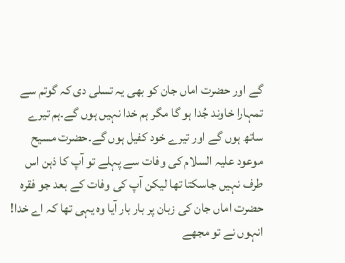گے اور حضرت اماں جان کو بھی یہ تسلی دی کہ گوتم سے تمہارا خاوند جُدا ہو گا مگر ہم خدا نہیں ہوں گے۔ہم تیرے ساتھ ہوں گے اور تیرے خود کفیل ہوں گے۔حضرت مسیح موعود علیہ السلام کی وفات سے پہلے تو آپ کا ذہن اس طرف نہیں جاسکتا تھا لیکن آپ کی وفات کے بعد جو فقرہ حضرت اماں جان کی زبان پر بار بار آیا وہ یہی تھا کہ اے خدا! انہوں نے تو مجھے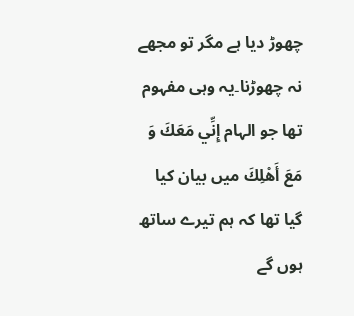چھوڑ دیا ہے مگر تو مجھے نہ چھوڑنا۔یہ وہی مفہوم تھا جو الہام إِنِّي مَعَكَ وَ مَعَ أَهْلِكَ میں بیان کیا گیا تھا کہ ہم تیرے ساتھ ہوں گے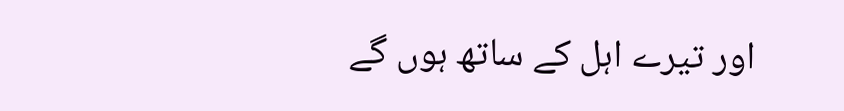اور تیرے اہل کے ساتھ ہوں گے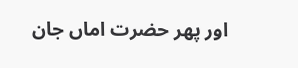اور پھر حضرت اماں جان